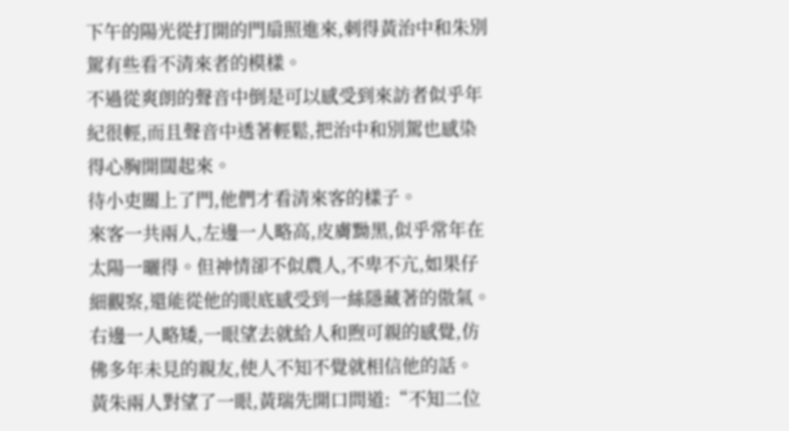下午的陽光從打開的門扇照進來,刺得黃治中和朱別駕有些看不清來者的模樣。
不過從爽朗的聲音中倒是可以感受到來訪者似乎年紀很輕,而且聲音中透著輕鬆,把治中和別駕也感染得心胸開闊起來。
待小吏關上了門,他們才看清來客的樣子。
來客一共兩人,左邊一人略高,皮膚黝黑,似乎常年在太陽一曬得。但神情卻不似農人,不卑不亢,如果仔細觀察,還能從他的眼底感受到一絲隱藏著的傲氣。
右邊一人略矮,一眼望去就給人和煦可親的感覺,仿佛多年未見的親友,使人不知不覺就相信他的話。
黃朱兩人對望了一眼,黃瑞先開口問道:“不知二位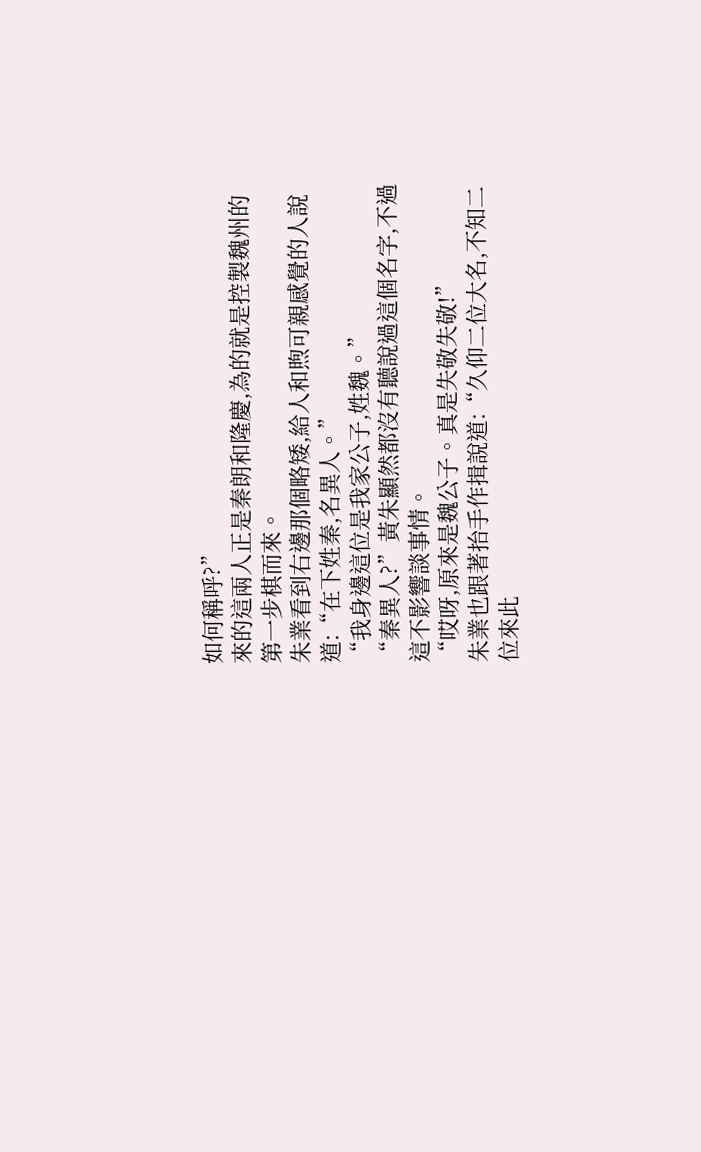如何稱呼?”
來的這兩人正是秦朗和隆慶,為的就是控製魏州的第一步棋而來。
朱業看到右邊那個略矮,給人和煦可親感覺的人說道:“在下姓秦,名異人。”
“我身邊這位是我家公子,姓魏。”
“秦異人?”黃朱顯然都沒有聽說過這個名字,不過這不影響談事情。
“哎呀,原來是魏公子。真是失敬失敬!”
朱業也跟著抬手作揖說道:“久仰二位大名,不知二位來此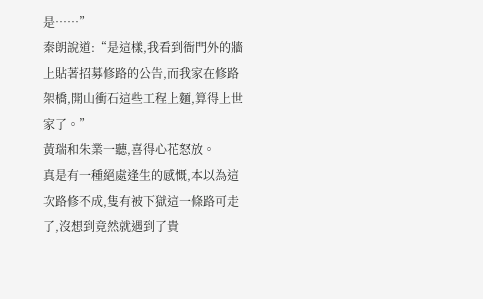是……”
秦朗說道:“是這樣,我看到衙門外的牆上貼著招募修路的公告,而我家在修路架橋,開山衝石這些工程上麵,算得上世家了。”
黃瑞和朱業一聽,喜得心花怒放。
真是有一種絕處逢生的感慨,本以為這次路修不成,隻有被下獄這一條路可走了,沒想到竟然就遇到了貴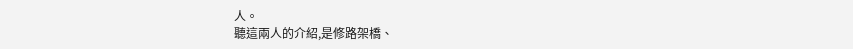人。
聽這兩人的介紹,是修路架橋、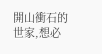開山衝石的世家,想必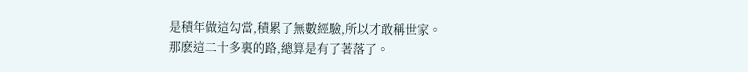是積年做這勾當,積累了無數經驗,所以才敢稱世家。
那麽這二十多裏的路,總算是有了著落了。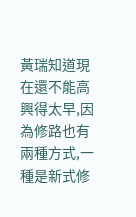黃瑞知道現在還不能高興得太早,因為修路也有兩種方式,一種是新式修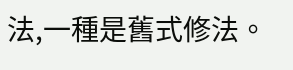法,一種是舊式修法。